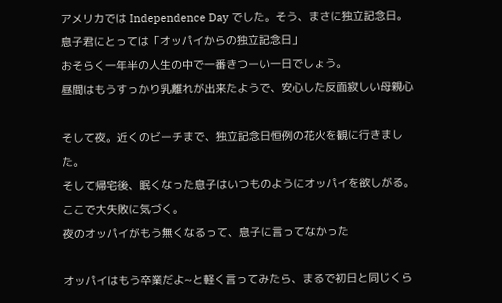アメリカでは Independence Day でした。そう、まさに独立記念日。
息子君にとっては「オッパイからの独立記念日」
おそらく一年半の人生の中で一番きつーい一日でしょう。
昼間はもうすっかり乳離れが出来たようで、安心した反面寂しい母親心

そして夜。近くのビーチまで、独立記念日恒例の花火を観に行きました。
そして帰宅後、眠くなった息子はいつものようにオッパイを欲しがる。
ここで大失敗に気づく。
夜のオッパイがもう無くなるって、息子に言ってなかった

オッパイはもう卒業だよ~と軽く言ってみたら、まるで初日と同じくら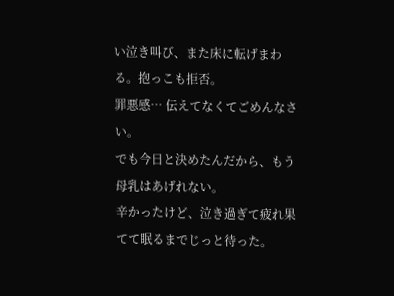い泣き叫び、また床に転げまわる。抱っこも拒否。
罪悪感… 伝えてなくてごめんなさい。
でも今日と決めたんだから、もう母乳はあげれない。
辛かったけど、泣き過ぎて疲れ果てて眠るまでじっと待った。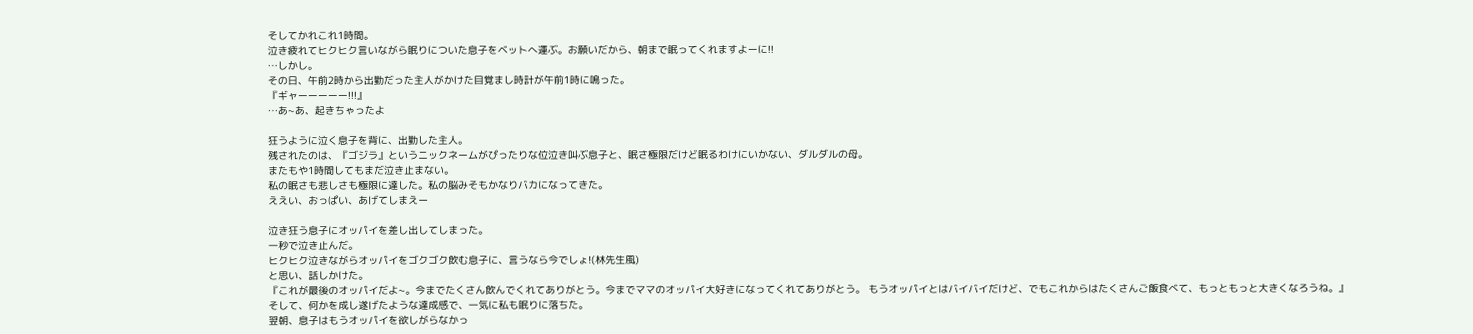そしてかれこれ1時間。
泣き疲れてヒクヒク言いながら眠りについた息子をベットへ運ぶ。お願いだから、朝まで眠ってくれますよーに!!
…しかし。
その日、午前2時から出勤だった主人がかけた目覚まし時計が午前1時に鳴った。
『ギャーーーーー!!!』
…あ~あ、起きちゃったよ

狂うように泣く息子を背に、出勤した主人。
残されたのは、『ゴジラ』というニックネームがぴったりな位泣き叫ぶ息子と、眠さ極限だけど眠るわけにいかない、ダルダルの母。
またもや1時間してもまだ泣き止まない。
私の眠さも悲しさも極限に達した。私の脳みそもかなりバカになってきた。
ええい、おっぱい、あげてしまえー

泣き狂う息子にオッパイを差し出してしまった。
一秒で泣き止んだ。
ヒクヒク泣きながらオッパイをゴクゴク飲む息子に、言うなら今でしょ!(林先生風)
と思い、話しかけた。
『これが最後のオッパイだよ~。今までたくさん飲んでくれてありがとう。今までママのオッパイ大好きになってくれてありがとう。 もうオッパイとはバイバイだけど、でもこれからはたくさんご飯食べて、もっともっと大きくなろうね。』
そして、何かを成し遂げたような達成感で、一気に私も眠りに落ちた。
翌朝、息子はもうオッパイを欲しがらなかっ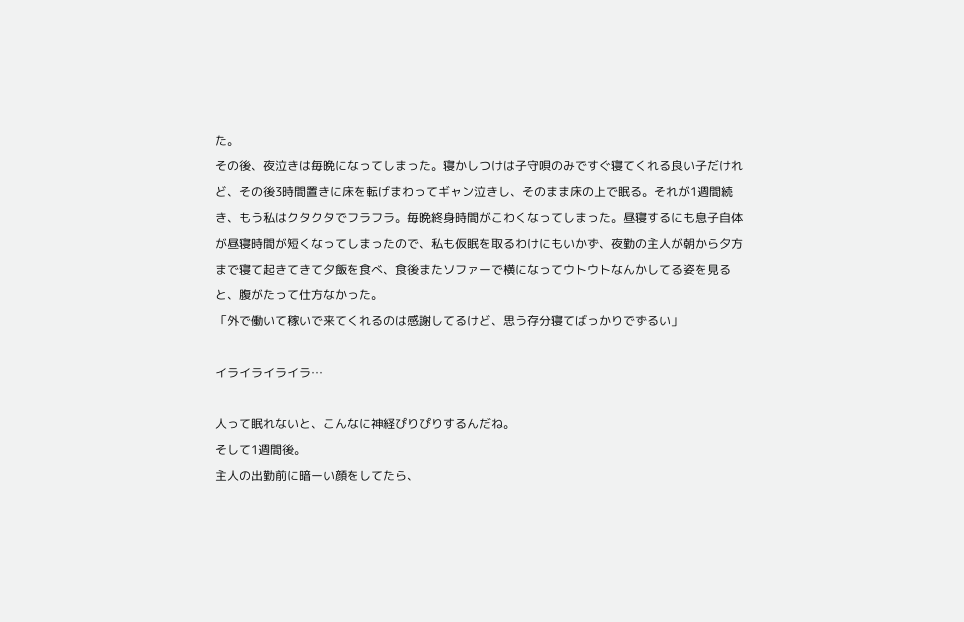た。
その後、夜泣きは毎晩になってしまった。寝かしつけは子守唄のみですぐ寝てくれる良い子だけれど、その後3時間置きに床を転げまわってギャン泣きし、そのまま床の上で眠る。それが1週間続き、もう私はクタクタでフラフラ。毎晩終身時間がこわくなってしまった。昼寝するにも息子自体が昼寝時間が短くなってしまったので、私も仮眠を取るわけにもいかず、夜勤の主人が朝から夕方まで寝て起きてきて夕飯を食べ、食後またソファーで横になってウトウトなんかしてる姿を見ると、腹がたって仕方なかった。
「外で働いて稼いで来てくれるのは感謝してるけど、思う存分寝てばっかりでずるい」

イライライライラ…

人って眠れないと、こんなに神経ぴりぴりするんだね。
そして1週間後。
主人の出勤前に暗ーい顔をしてたら、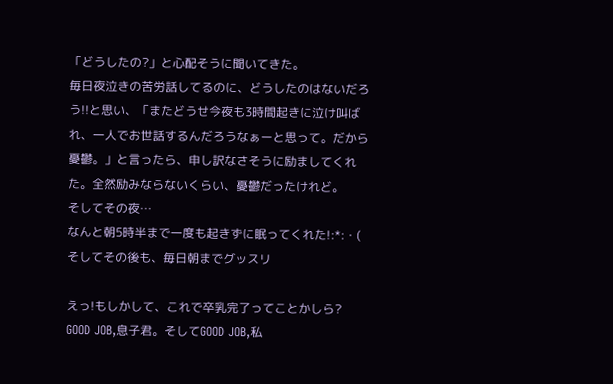「どうしたの?」と心配そうに聞いてきた。
毎日夜泣きの苦労話してるのに、どうしたのはないだろう!!と思い、「またどうせ今夜も3時間起きに泣け叫ばれ、一人でお世話するんだろうなぁーと思って。だから憂鬱。」と言ったら、申し訳なさそうに励ましてくれた。全然励みならないくらい、憂鬱だったけれど。
そしてその夜…
なんと朝5時半まで一度も起きずに眠ってくれた!:*:・(
そしてその後も、毎日朝までグッスリ

えっ!もしかして、これで卒乳完了ってことかしら?
GOOD JOB,息子君。そしてGOOD JOB,私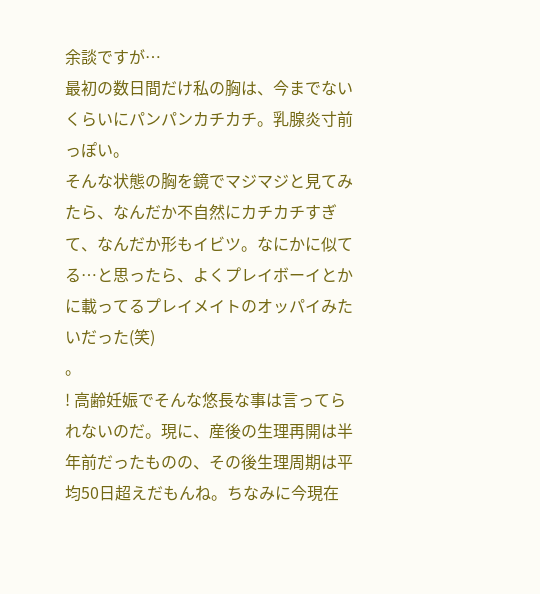余談ですが…
最初の数日間だけ私の胸は、今までないくらいにパンパンカチカチ。乳腺炎寸前っぽい。
そんな状態の胸を鏡でマジマジと見てみたら、なんだか不自然にカチカチすぎて、なんだか形もイビツ。なにかに似てる…と思ったら、よくプレイボーイとかに載ってるプレイメイトのオッパイみたいだった(笑)
。
! 高齢妊娠でそんな悠長な事は言ってられないのだ。現に、産後の生理再開は半年前だったものの、その後生理周期は平均50日超えだもんね。ちなみに今現在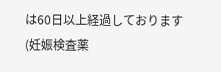は60日以上経過しております
(妊娠検査薬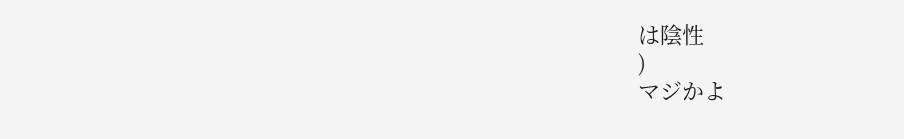は陰性
)
マジかよ